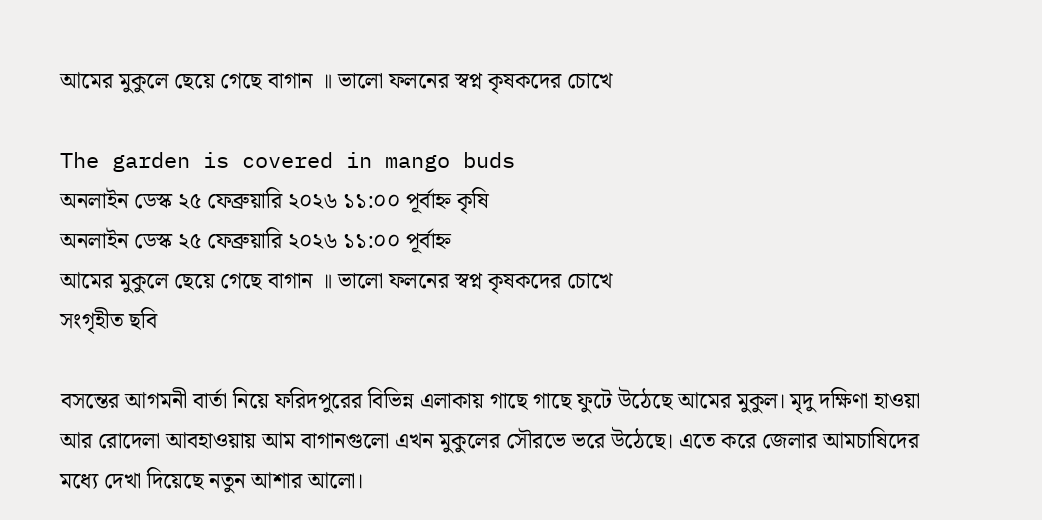আমের মুকুলে ছেয়ে গেছে বাগান ॥ ভালো ফলনের স্বপ্ন কৃষকদের চোখে

The garden is covered in mango buds
অনলাইন ডেস্ক ২৫ ফেব্রুয়ারি ২০২৬ ১১:০০ পূর্বাহ্ন কৃষি
অনলাইন ডেস্ক ২৫ ফেব্রুয়ারি ২০২৬ ১১:০০ পূর্বাহ্ন
আমের মুকুলে ছেয়ে গেছে বাগান ॥ ভালো ফলনের স্বপ্ন কৃষকদের চোখে
সংগৃহীত ছবি

বসন্তের আগমনী বার্তা নিয়ে ফরিদপুরের বিভিন্ন এলাকায় গাছে গাছে ফুটে উঠেছে আমের মুকুল। মৃদু দক্ষিণা হাওয়া আর রোদেলা আবহাওয়ায় আম বাগানগুলো এখন মুকুলের সৌরভে ভরে উঠেছে। এতে করে জেলার আমচাষিদের মধ্যে দেখা দিয়েছে নতুন আশার আলো।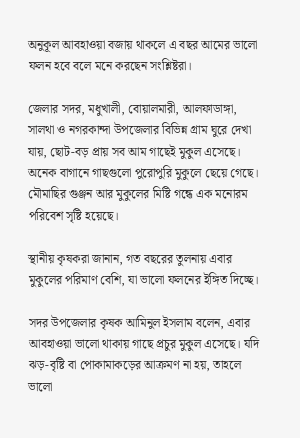অনুকূল আবহাওয়া বজায় থাকলে এ বছর আমের ভালো ফলন হবে বলে মনে করছেন সংশ্লিষ্টরা।

জেলার সদর, মধুখালী, বোয়ালমারী, আলফাডাঙ্গা, সালথা ও নগরকান্দা উপজেলার বিভিন্ন গ্রাম ঘুরে দেখা যায়, ছোট-বড় প্রায় সব আম গাছেই মুকুল এসেছে। অনেক বাগানে গাছগুলো পুরোপুরি মুকুলে ছেয়ে গেছে। মৌমাছির গুঞ্জন আর মুকুলের মিষ্টি গন্ধে এক মনোরম পরিবেশ সৃষ্টি হয়েছে।

স্থানীয় কৃষকরা জানান, গত বছরের তুলনায় এবার মুকুলের পরিমাণ বেশি, যা ভালো ফলনের ইঙ্গিত দিচ্ছে।

সদর উপজেলার কৃষক আমিনুল ইসলাম বলেন, এবার আবহাওয়া ভালো থাকায় গাছে প্রচুর মুকুল এসেছে। যদি ঝড়-বৃষ্টি বা পোকামাকড়ের আক্রমণ না হয়, তাহলে ভালো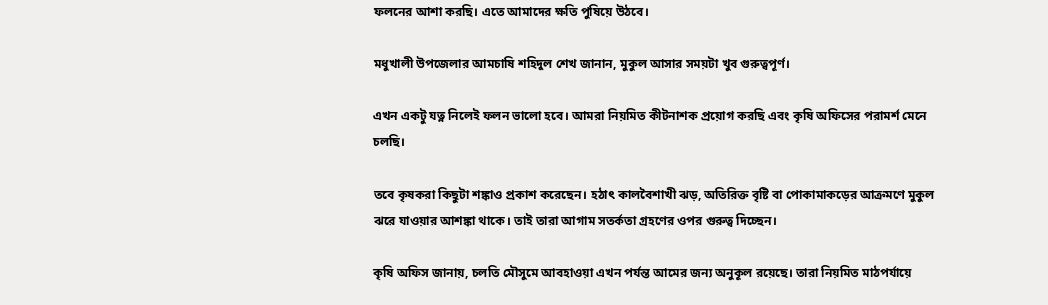ফলনের আশা করছি। এতে আমাদের ক্ষতি পুষিয়ে উঠবে।

মধুখালী উপজেলার আমচাষি শহিদুল শেখ জানান, মুকুল আসার সময়টা খুব গুরুত্বপূর্ণ।

এখন একটু যত্ন নিলেই ফলন ভালো হবে। আমরা নিয়মিত কীটনাশক প্রয়োগ করছি এবং কৃষি অফিসের পরামর্শ মেনে চলছি।

তবে কৃষকরা কিছুটা শঙ্কাও প্রকাশ করেছেন। হঠাৎ কালবৈশাখী ঝড়, অতিরিক্ত বৃষ্টি বা পোকামাকড়ের আক্রমণে মুকুল ঝরে যাওয়ার আশঙ্কা থাকে। তাই তারা আগাম সতর্কতা গ্রহণের ওপর গুরুত্ব দিচ্ছেন।

কৃষি অফিস জানায়, চলতি মৌসুমে আবহাওয়া এখন পর্যন্ত আমের জন্য অনুকূল রয়েছে। তারা নিয়মিত মাঠপর্যায়ে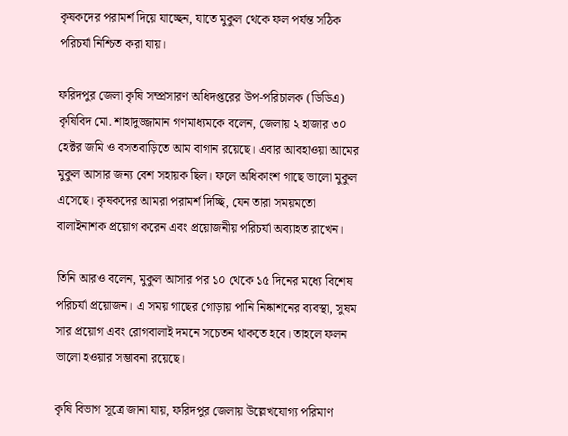কৃষকদের পরামর্শ দিয়ে যাচ্ছেন, যাতে মুকুল থেকে ফল পর্যন্ত সঠিক পরিচর্যা নিশ্চিত করা যায়।

ফরিদপুর জেলা কৃষি সম্প্রসারণ অধিদপ্তরের উপ-পরিচালক (ডিডিএ) কৃষিবিদ মো. শাহাদুজ্জামান গণমাধ্যমকে বলেন, জেলায় ২ হাজার ৩০ হেক্টর জমি ও বসতবাড়িতে আম বাগান রয়েছে। এবার আবহাওয়া আমের মুকুল আসার জন্য বেশ সহায়ক ছিল। ফলে অধিকাংশ গাছে ভালো মুকুল এসেছে। কৃষকদের আমরা পরামর্শ দিচ্ছি, যেন তারা সময়মতো বালাইনাশক প্রয়োগ করেন এবং প্রয়োজনীয় পরিচর্যা অব্যাহত রাখেন।

তিনি আরও বলেন, মুকুল আসার পর ১০ থেকে ১৫ দিনের মধ্যে বিশেষ পরিচর্যা প্রয়োজন। এ সময় গাছের গোড়ায় পানি নিষ্কাশনের ব্যবস্থা, সুষম সার প্রয়োগ এবং রোগবালাই দমনে সচেতন থাকতে হবে। তাহলে ফলন ভালো হওয়ার সম্ভাবনা রয়েছে।

কৃষি বিভাগ সূত্রে জানা যায়, ফরিদপুর জেলায় উল্লেখযোগ্য পরিমাণ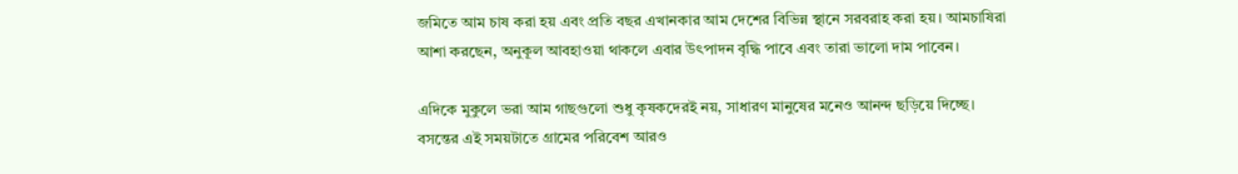জমিতে আম চাষ করা হয় এবং প্রতি বছর এখানকার আম দেশের বিভিন্ন স্থানে সরবরাহ করা হয়। আমচাষিরা আশা করছেন, অনুকূল আবহাওয়া থাকলে এবার উৎপাদন বৃদ্ধি পাবে এবং তারা ভালো দাম পাবেন।

এদিকে মুকুলে ভরা আম গাছগুলো শুধু কৃষকদেরই নয়, সাধারণ মানুষের মনেও আনন্দ ছড়িয়ে দিচ্ছে। বসন্তের এই সময়টাতে গ্রামের পরিবেশ আরও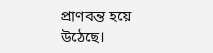প্রাণবন্ত হয়ে উঠেছে।